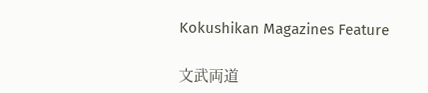Kokushikan Magazines Feature

文武両道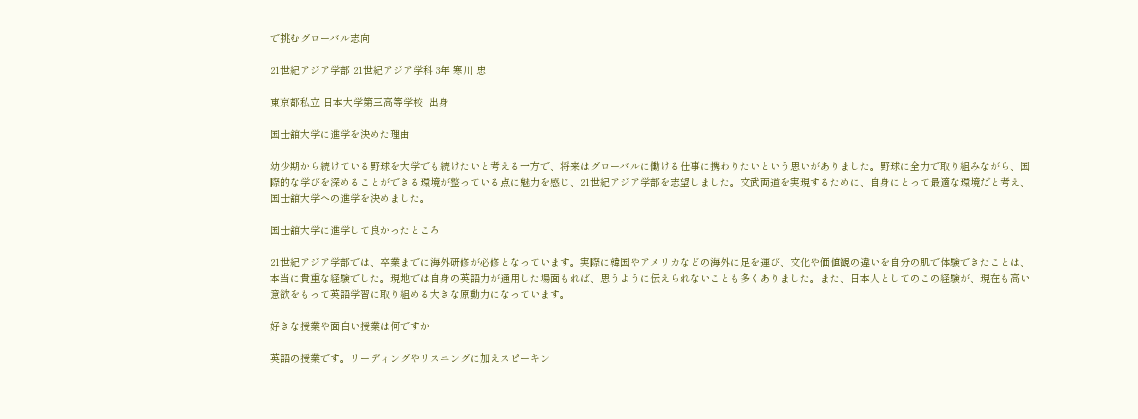で挑むグローバル志向

21世紀アジア学部 21世紀アジア学科 3年 寒川 忠

東京都私立 日本大学第三高等学校  出身

国士舘大学に進学を決めた理由

幼少期から続けている野球を大学でも続けたいと考える一方で、将来はグローバルに働ける仕事に携わりたいという思いがありました。野球に全力で取り組みながら、国際的な学びを深めることができる環境が整っている点に魅力を感じ、21世紀アジア学部を志望しました。文武両道を実現するために、自身にとって最適な環境だと考え、国士舘大学への進学を決めました。

国士舘大学に進学して良かったところ

21世紀アジア学部では、卒業までに海外研修が必修となっています。実際に韓国やアメリカなどの海外に足を運び、文化や価値観の違いを自分の肌で体験できたことは、本当に貴重な経験でした。現地では自身の英語力が通用した場面もれば、思うように伝えられないことも多くありました。また、日本人としてのこの経験が、現在も高い意欲をもって英語学習に取り組める大きな原動力になっています。

好きな授業や面白い授業は何ですか

英語の授業です。リーディングやリスニングに加えスピーキン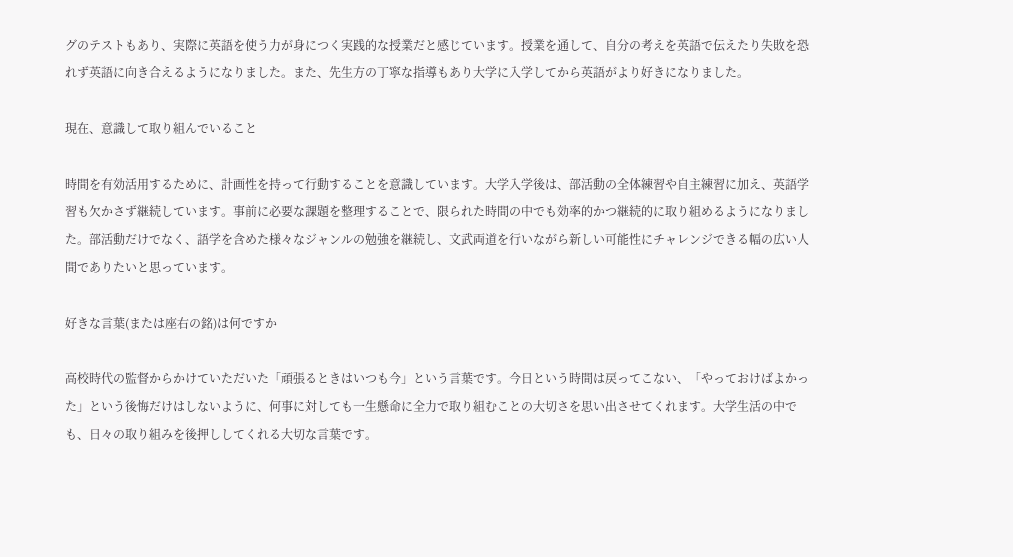グのテストもあり、実際に英語を使う力が身につく実践的な授業だと感じています。授業を通して、自分の考えを英語で伝えたり失敗を恐れず英語に向き合えるようになりました。また、先生方の丁寧な指導もあり大学に入学してから英語がより好きになりました。

現在、意識して取り組んでいること

時間を有効活用するために、計画性を持って行動することを意識しています。大学入学後は、部活動の全体練習や自主練習に加え、英語学習も欠かさず継続しています。事前に必要な課題を整理することで、限られた時間の中でも効率的かつ継続的に取り組めるようになりました。部活動だけでなく、語学を含めた様々なジャンルの勉強を継続し、文武両道を行いながら新しい可能性にチャレンジできる幅の広い人間でありたいと思っています。

好きな言葉(または座右の銘)は何ですか

高校時代の監督からかけていただいた「頑張るときはいつも今」という言葉です。今日という時間は戻ってこない、「やっておけばよかった」という後悔だけはしないように、何事に対しても一生懸命に全力で取り組むことの大切さを思い出させてくれます。大学生活の中でも、日々の取り組みを後押ししてくれる大切な言葉です。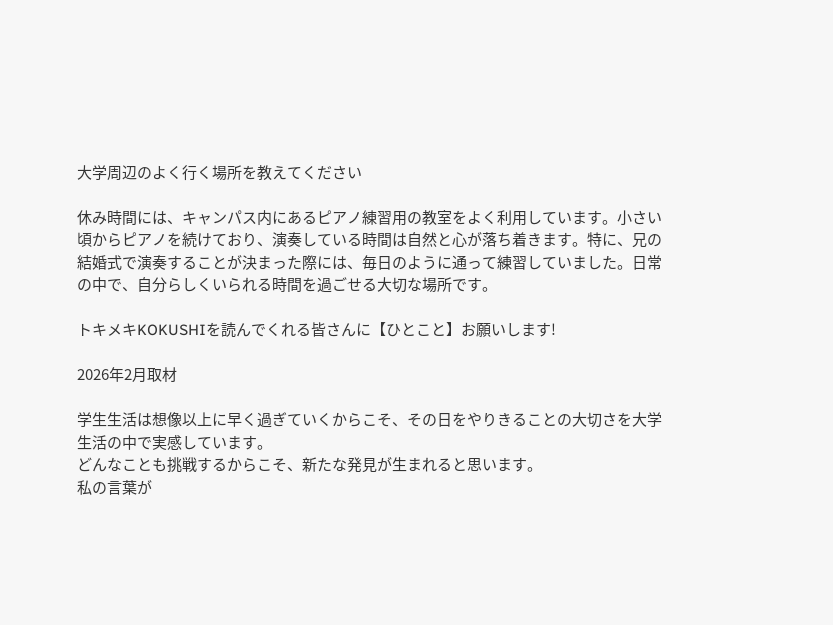大学周辺のよく行く場所を教えてください

休み時間には、キャンパス内にあるピアノ練習用の教室をよく利用しています。小さい頃からピアノを続けており、演奏している時間は自然と心が落ち着きます。特に、兄の結婚式で演奏することが決まった際には、毎日のように通って練習していました。日常の中で、自分らしくいられる時間を過ごせる大切な場所です。

トキメキKOKUSHIを読んでくれる皆さんに【ひとこと】お願いします!

2026年2月取材

学生生活は想像以上に早く過ぎていくからこそ、その日をやりきることの大切さを大学生活の中で実感しています。
どんなことも挑戦するからこそ、新たな発見が生まれると思います。
私の言葉が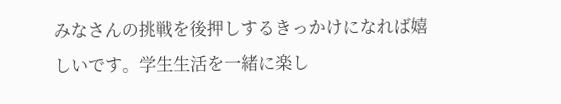みなさんの挑戦を後押しするきっかけになれば嬉しいです。学生生活を一緒に楽し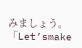みましょう。
「Let’smake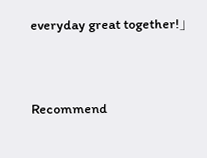everyday great together!」


Recommend